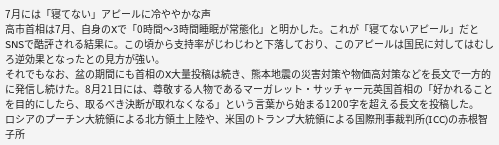7月には「寝てない」アピールに冷ややかな声
高市首相は7月、自身のXで「0時間〜3時間睡眠が常態化」と明かした。これが「寝てないアピール」だとSNSで酷評される結果に。この頃から支持率がじわじわと下落しており、このアピールは国民に対してはむしろ逆効果となったとの見方が強い。
それでもなお、盆の期間にも首相のX大量投稿は続き、熊本地震の災害対策や物価高対策などを長文で一方的に発信し続けた。8月21日には、尊敬する人物であるマーガレット・サッチャー元英国首相の「好かれることを目的にしたら、取るべき決断が取れなくなる」という言葉から始まる1200字を超える長文を投稿した。
ロシアのプーチン大統領による北方領土上陸や、米国のトランプ大統領による国際刑事裁判所(ICC)の赤根智子所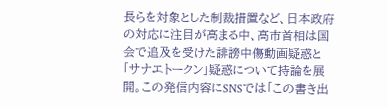長らを対象とした制裁措置など、日本政府の対応に注目が高まる中、高市首相は国会で追及を受けた誹謗中傷動画疑惑と「サナエトークン」疑惑について持論を展開。この発信内容にSNSでは「この書き出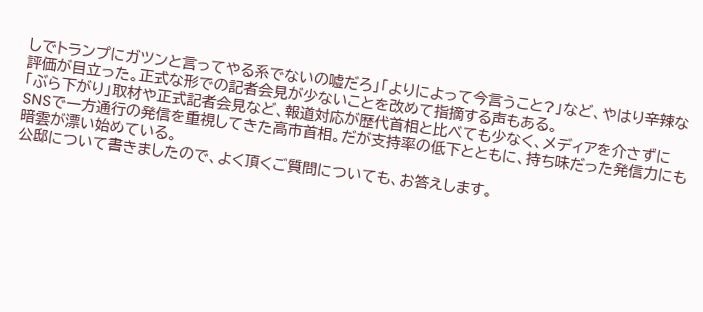しでトランプにガツンと言ってやる系でないの嘘だろ」「よりによって今言うこと?」など、やはり辛辣な評価が目立った。正式な形での記者会見が少ないことを改めて指摘する声もある。
「ぶら下がり」取材や正式記者会見など、報道対応が歴代首相と比べても少なく、メディアを介さずにSNSで一方通行の発信を重視してきた高市首相。だが支持率の低下とともに、持ち味だった発信力にも暗雲が漂い始めている。
公邸について書きましたので、よく頂くご質問についても、お答えします。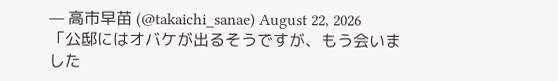— 高市早苗 (@takaichi_sanae) August 22, 2026
「公邸にはオバケが出るそうですが、もう会いました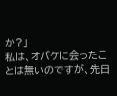か?」
私は、オバケに会ったことは無いのですが、先日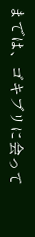までは、ゴキブリに会って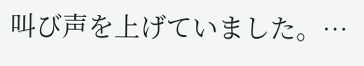叫び声を上げていました。…